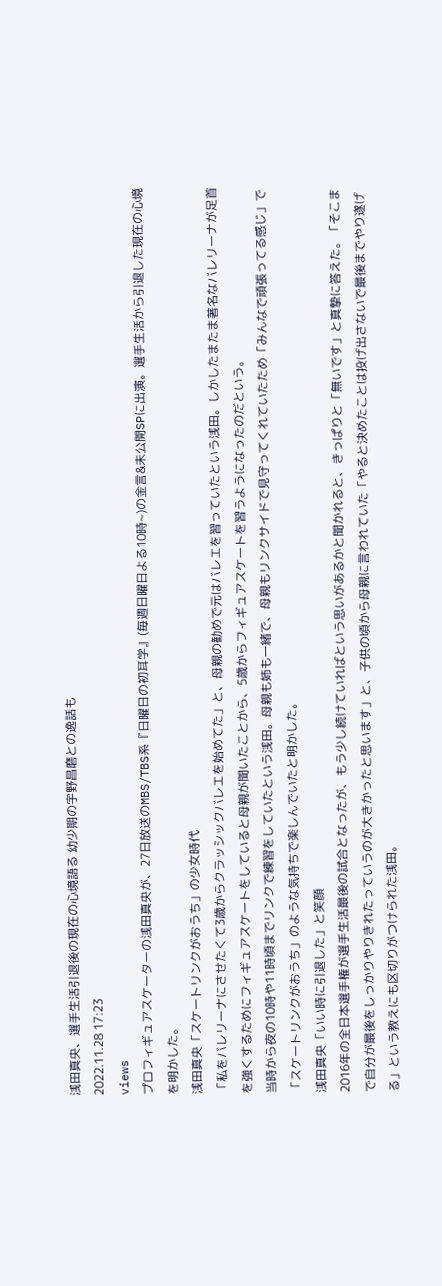浅田真央、選手生活引退後の現在の心境語る 幼少期の宇野昌磨との逸話も
2022.11.28 17:23
views
プロフィギュアスケーターの浅田真央が、27日放送のMBS/TBS系『日曜日の初耳学』(毎週日曜日よる10時~)の金言&未公開SPに出演。選手生活から引退した現在の心境を明かした。
浅田真央「スケートリンクがおうち」の少女時代
「私をバレリーナにさせたくて3歳からクラッシックバレエを始めてた」と、母親の勧めで元はバレエを習っていたという浅田。しかしたまたま著名なバレリーナが足首を強くするためにフィギュアスケートをしていると母親が聞いたことから、5歳からフィギュアスケートを習うようになったのだという。
当時から夜の10時や11時頃までリンクで練習をしていたという浅田。母親も姉も一緒で、母親もリンクサイドで見守ってくれていたため「みんなで頑張ってる感じ」で「スケートリンクがおうち」のような気持ちで楽しんでいたと明かした。
浅田真央「いい時に引退した」と笑顔
2016年の全日本選手権が選手生活最後の試合となったが、もう少し続けていればという思いがあるかと聞かれると、きっぱりと「無いです」と真摯に答えた。「そこまで自分が最後をしっかりやりきれたっていうのが大きかったと思います」と、子供の頃から母親に言われていた「やると決めたことは投げ出さないで最後までやり遂げる」という教えにも区切りがつけられた浅田。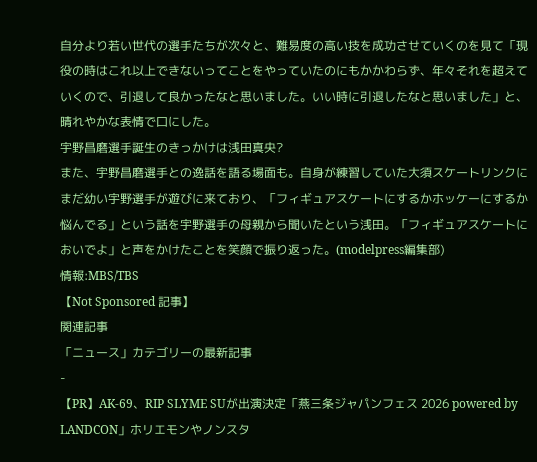自分より若い世代の選手たちが次々と、難易度の高い技を成功させていくのを見て「現役の時はこれ以上できないってことをやっていたのにもかかわらず、年々それを超えていくので、引退して良かったなと思いました。いい時に引退したなと思いました」と、晴れやかな表情で口にした。
宇野昌磨選手誕生のきっかけは浅田真央?
また、宇野昌磨選手との逸話を語る場面も。自身が練習していた大須スケートリンクにまだ幼い宇野選手が遊びに来ており、「フィギュアスケートにするかホッケーにするか悩んでる」という話を宇野選手の母親から聞いたという浅田。「フィギュアスケートにおいでよ」と声をかけたことを笑顔で振り返った。(modelpress編集部)
情報:MBS/TBS
【Not Sponsored 記事】
関連記事
「ニュース」カテゴリーの最新記事
-
【PR】AK-69、RIP SLYME SUが出演決定「燕三条ジャパンフェス 2026 powered by LANDCON」ホリエモンやノンスタ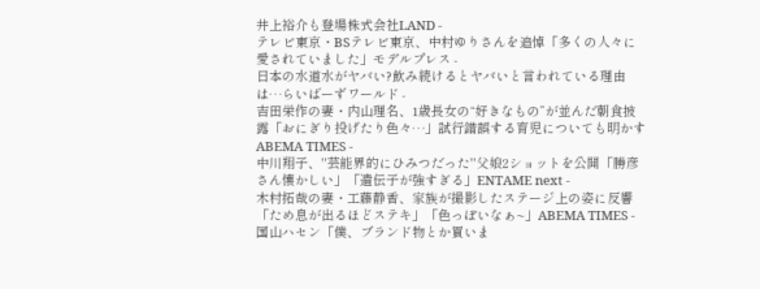井上裕介も登場株式会社LAND -
テレビ東京・BSテレビ東京、中村ゆりさんを追悼「多くの人々に愛されていました」モデルプレス -
日本の水道水がヤバい?飲み続けるとヤバいと言われている理由は…らいばーずワールド -
吉田栄作の妻・内山理名、1歳長女の“好きなもの”が並んだ朝食披露「おにぎり投げたり色々…」試行錯誤する育児についても明かすABEMA TIMES -
中川翔子、"芸能界的にひみつだった"父娘2ショットを公開「勝彦さん懐かしい」「遺伝子が強すぎる」ENTAME next -
木村拓哉の妻・工藤静香、家族が撮影したステージ上の姿に反響「ため息が出るほどステキ」「色っぽいなぁ~」ABEMA TIMES -
国山ハセン「僕、ブランド物とか買いま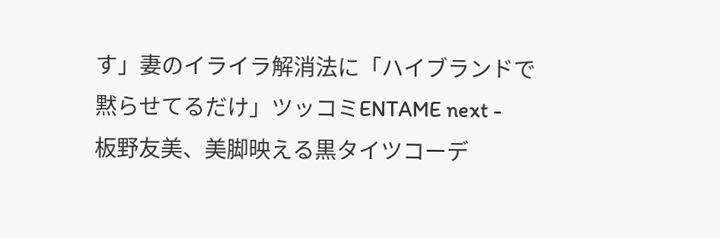す」妻のイライラ解消法に「ハイブランドで黙らせてるだけ」ツッコミENTAME next -
板野友美、美脚映える黒タイツコーデ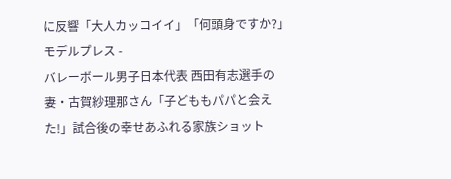に反響「大人カッコイイ」「何頭身ですか?」モデルプレス -
バレーボール男子日本代表 西田有志選手の妻・古賀紗理那さん「子どももパパと会えた!」試合後の幸せあふれる家族ショット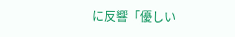に反響「優しい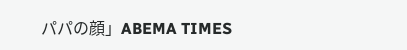パパの顔」ABEMA TIMES